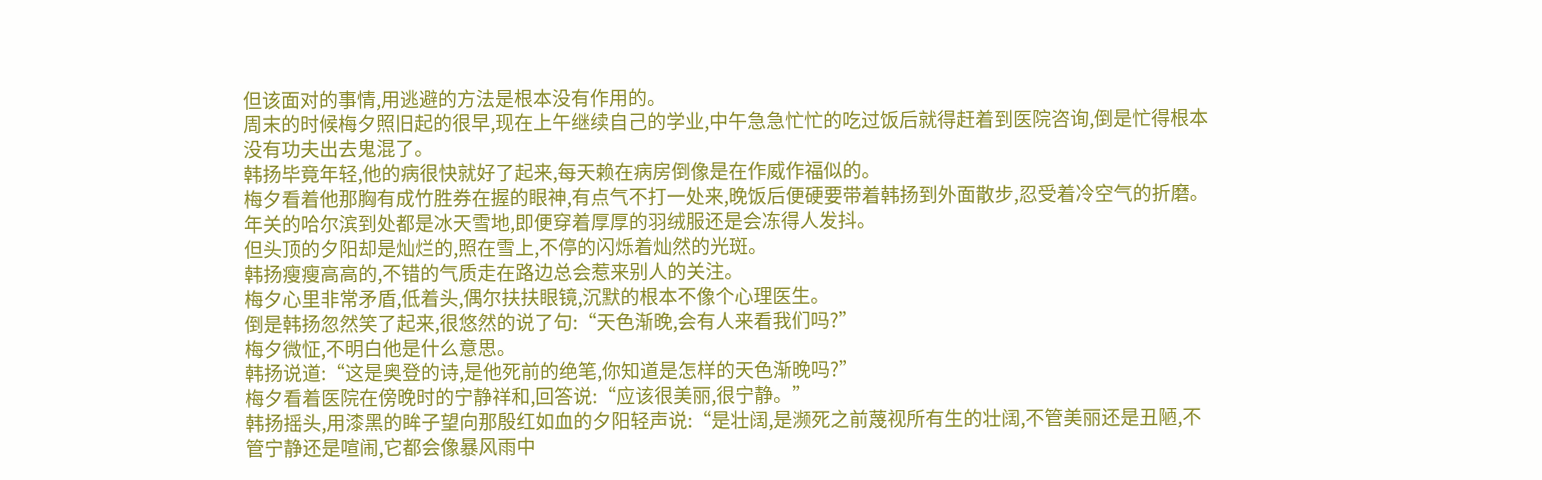但该面对的事情,用逃避的方法是根本没有作用的。
周末的时候梅夕照旧起的很早,现在上午继续自己的学业,中午急急忙忙的吃过饭后就得赶着到医院咨询,倒是忙得根本没有功夫出去鬼混了。
韩扬毕竟年轻,他的病很快就好了起来,每天赖在病房倒像是在作威作福似的。
梅夕看着他那胸有成竹胜券在握的眼神,有点气不打一处来,晚饭后便硬要带着韩扬到外面散步,忍受着冷空气的折磨。
年关的哈尔滨到处都是冰天雪地,即便穿着厚厚的羽绒服还是会冻得人发抖。
但头顶的夕阳却是灿烂的,照在雪上,不停的闪烁着灿然的光斑。
韩扬瘦瘦高高的,不错的气质走在路边总会惹来别人的关注。
梅夕心里非常矛盾,低着头,偶尔扶扶眼镜,沉默的根本不像个心理医生。
倒是韩扬忽然笑了起来,很悠然的说了句:“天色渐晚,会有人来看我们吗?”
梅夕微怔,不明白他是什么意思。
韩扬说道:“这是奥登的诗,是他死前的绝笔,你知道是怎样的天色渐晚吗?”
梅夕看着医院在傍晚时的宁静祥和,回答说:“应该很美丽,很宁静。”
韩扬摇头,用漆黑的眸子望向那殷红如血的夕阳轻声说:“是壮阔,是濒死之前蔑视所有生的壮阔,不管美丽还是丑陋,不管宁静还是喧闹,它都会像暴风雨中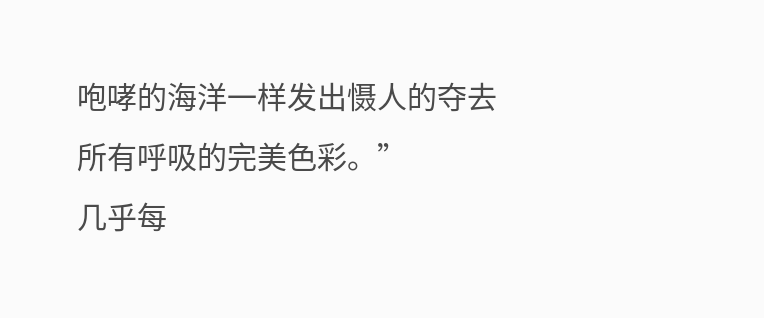咆哮的海洋一样发出慑人的夺去所有呼吸的完美色彩。”
几乎每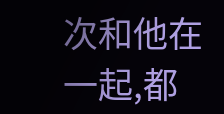次和他在一起,都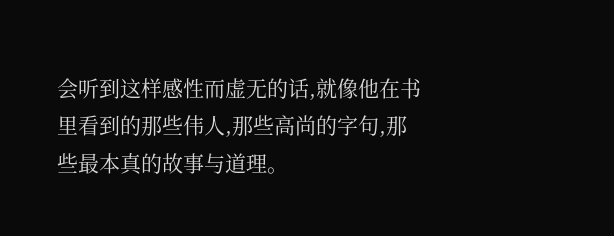会听到这样感性而虚无的话,就像他在书里看到的那些伟人,那些高尚的字句,那些最本真的故事与道理。